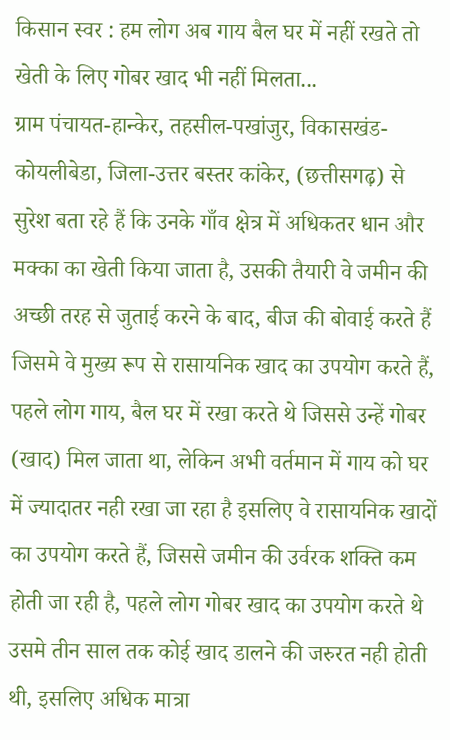किसान स्वर : हम लोग अब गाय बैल घर में नहीं रखते तो खेती के लिए गोबर खाद भी नहीं मिलता...
ग्राम पंचायत-हान्केर, तहसील-पखांजुर, विकासखंड-कोयलीबेडा, जिला-उत्तर बस्तर कांकेर, (छत्तीसगढ़) से सुरेश बता रहे हैं कि उनके गाँव क्षेत्र में अधिकतर धान और मक्का का खेती किया जाता है, उसकी तैयारी वे जमीन की अच्छी तरह से जुताई करने के बाद, बीज की बोवाई करते हैं जिसमे वे मुख्य रूप से रासायनिक खाद का उपयोग करते हैं, पहले लोग गाय, बैल घर में रखा करते थे जिससे उन्हें गोबर (खाद) मिल जाता था, लेकिन अभी वर्तमान में गाय को घर में ज्यादातर नही रखा जा रहा है इसलिए वे रासायनिक खादों का उपयोग करते हैं, जिससे जमीन की उर्वरक शक्ति कम होती जा रही है, पहले लोग गोबर खाद का उपयोग करते थे उसमे तीन साल तक कोई खाद डालने की जरुरत नही होती थी, इसलिए अधिक मात्रा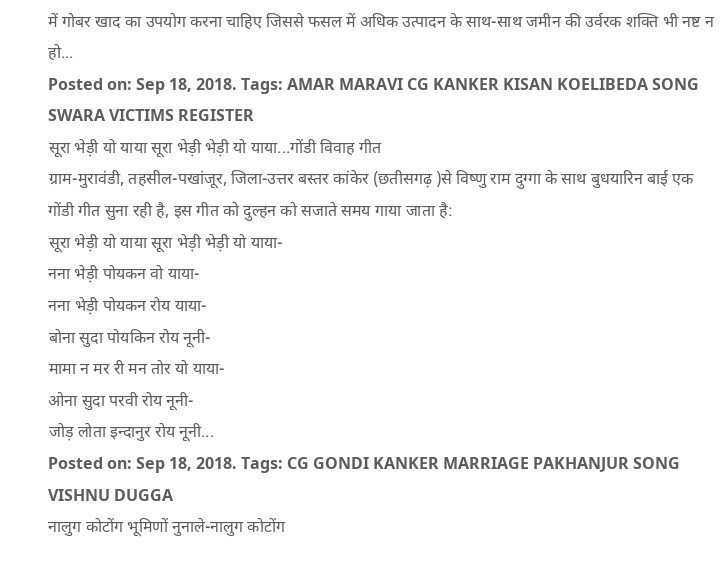में गोबर खाद का उपयोग करना चाहिए जिससे फसल में अधिक उत्पादन के साथ-साथ जमीन की उर्वरक शक्ति भी नष्ट न हो...
Posted on: Sep 18, 2018. Tags: AMAR MARAVI CG KANKER KISAN KOELIBEDA SONG SWARA VICTIMS REGISTER
सूरा भेड़ी यो याया सूरा भेड़ी भेड़ी यो याया...गोंडी विवाह गीत
ग्राम-मुरावंडी, तहसील-पखांजूर, जिला-उत्तर बस्तर कांकेर (छतीसगढ़ )से विष्णु राम दुग्गा के साथ बुधयारिन बाई एक गोंडी गीत सुना रही है, इस गीत को दुल्हन को सजाते समय गाया जाता है:
सूरा भेड़ी यो याया सूरा भेड़ी भेड़ी यो याया-
नना भेड़ी पोयकन वो याया-
नना भेड़ी पोयकन रोय याया-
बोना सुदा पोयकिन रोय नूनी-
मामा न मर री मन तोर यो याया-
ओना सुदा परवी रोय नूनी-
जोड़ लोता इन्दानुर रोय नूनी...
Posted on: Sep 18, 2018. Tags: CG GONDI KANKER MARRIAGE PAKHANJUR SONG VISHNU DUGGA
नालुग कोटोंग भूमिणों नुनाले-नालुग कोटोंग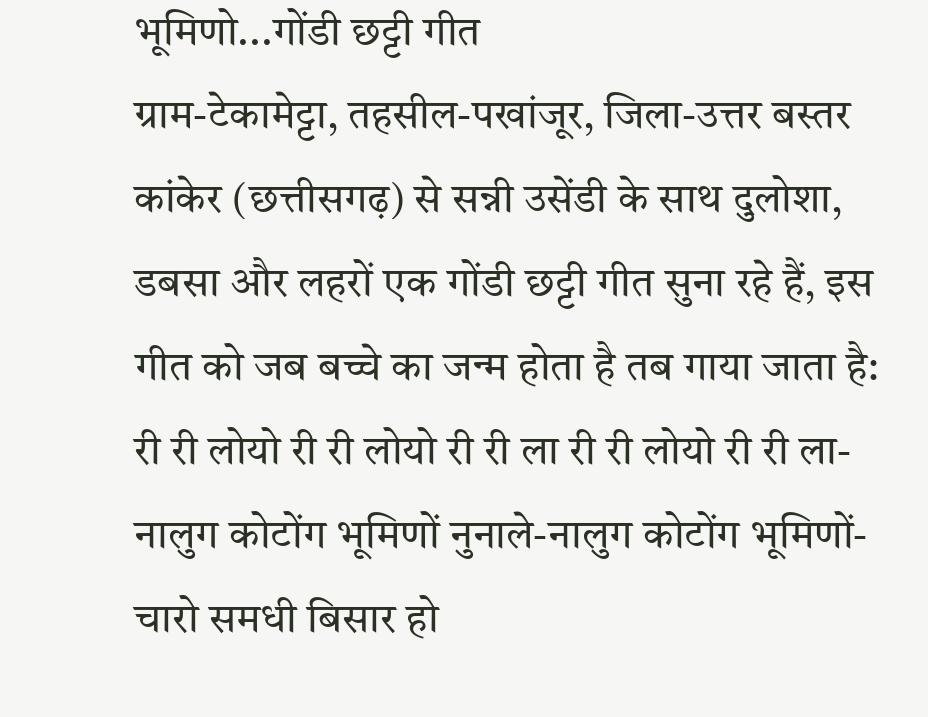भूमिणो...गोंडी छट्टी गीत
ग्राम-टेकामेट्टा, तहसील-पखांजूर, जिला-उत्तर बस्तर कांकेर (छत्तीसगढ़) से सन्नी उसेंडी के साथ दुलोशा, डबसा और लहरों एक गोंडी छट्टी गीत सुना रहे हैं, इस गीत को जब बच्चे का जन्म होता है तब गाया जाता है:
री री लोयो री री लोयो री री ला री री लोयो री री ला-
नालुग कोटोंग भूमिणों नुनाले-नालुग कोटोंग भूमिणों-
चारो समधी बिसार हो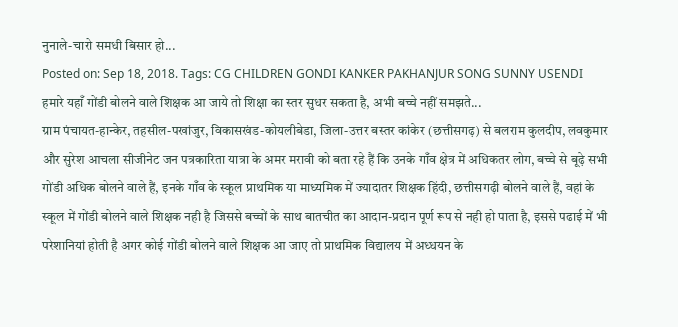नुनाले-चारो समधी बिसार हो...
Posted on: Sep 18, 2018. Tags: CG CHILDREN GONDI KANKER PAKHANJUR SONG SUNNY USENDI
हमारे यहाँ गोंडी बोलने वाले शिक्षक आ जाये तो शिक्षा का स्तर सुधर सकता है, अभी बच्चे नहीं समझते...
ग्राम पंचायत-हान्केर, तहसील-पखांजुर, विकासखंड-कोयलीबेडा, जिला-उत्तर बस्तर कांकेर (छत्तीसगढ़) से बलराम कुलदीप, लवकुमार और सुरेश आचला सीजीनेट जन पत्रकारिता यात्रा के अमर मरावी को बता रहे हैं कि उनके गाँव क्षेत्र में अधिकतर लोग, बच्चे से बूढ़े सभी गोंडी अधिक बोलने वाले हैं, इनके गाँव के स्कूल प्राथमिक या माध्यमिक में ज्यादातर शिक्षक हिंदी, छत्तीसगढ़ी बोलने वाले हैं, वहां के स्कूल में गोंडी बोलने वाले शिक्षक नही है जिससे बच्चों के साथ बातचीत का आदान-प्रदान पूर्ण रूप से नही हो पाता है, इससे पढाई में भी परेशानियां होती है अगर कोई गोंडी बोलने वाले शिक्षक आ जाए तो प्राथमिक विद्यालय में अध्धयन के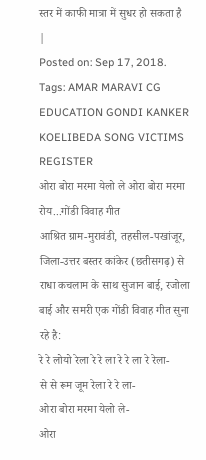स्तर में काफी मात्रा में सुधर हो सकता है |
Posted on: Sep 17, 2018. Tags: AMAR MARAVI CG EDUCATION GONDI KANKER KOELIBEDA SONG VICTIMS REGISTER
ओरा बोरा मरमा येलो ले ओरा बोरा मरमा रोय...गोंडी विवाह गीत
आश्रित ग्राम-मुरावंडी, तहसील-पखांजूर, जिला-उत्तर बस्तर कांकेर (छतीसगढ़) से राधा कचलाम के साथ सुजान बाई, रजोला बाई और समरी एक गोंडी विवाह गीत सुना रहे है:
रे रे लोयो रेला रे रे ला रे रे ला रे रेला-
से से रूम जूम रेला रे रे ला-
ओरा बोरा मरमा येलो ले-
ओरा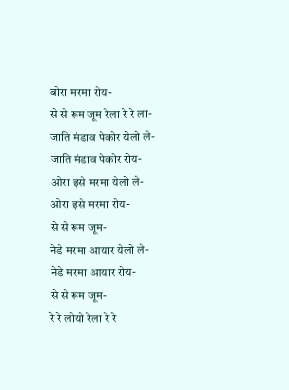बोरा मरमा रोय-
से से रूम जूम रेला रे रे ला-
जाति मंडाव पेकोर येलो ले-
जाति मंडाव पेकोर रोय-
ओरा इसे मरमा येलो ले-
ओरा इसे मरमा रोय-
से से रूम जूम-
नेडे मरमा आयार येलो ले-
नेडे मरमा आयार रोय-
से से रूम जूम-
रे रे लोयो रेला रे रे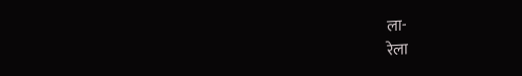ला-
रेला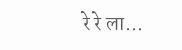रे रे ला...